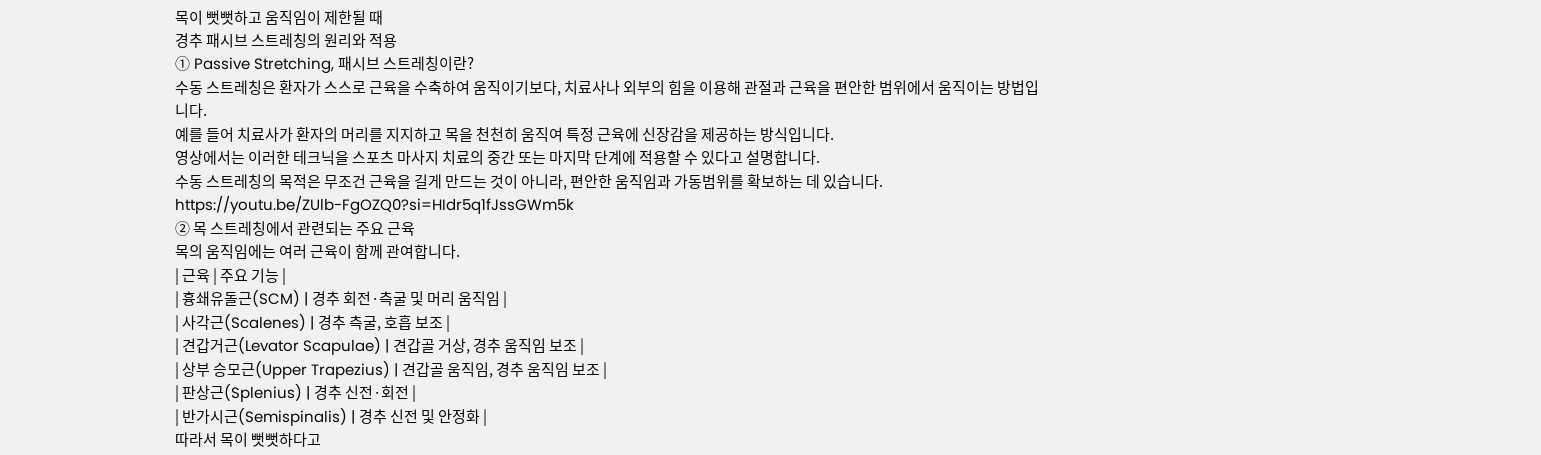목이 뻣뻣하고 움직임이 제한될 때
경추 패시브 스트레칭의 원리와 적용
① Passive Stretching, 패시브 스트레칭이란?
수동 스트레칭은 환자가 스스로 근육을 수축하여 움직이기보다, 치료사나 외부의 힘을 이용해 관절과 근육을 편안한 범위에서 움직이는 방법입니다.
예를 들어 치료사가 환자의 머리를 지지하고 목을 천천히 움직여 특정 근육에 신장감을 제공하는 방식입니다.
영상에서는 이러한 테크닉을 스포츠 마사지 치료의 중간 또는 마지막 단계에 적용할 수 있다고 설명합니다.
수동 스트레칭의 목적은 무조건 근육을 길게 만드는 것이 아니라, 편안한 움직임과 가동범위를 확보하는 데 있습니다.
https://youtu.be/ZUlb-FgOZQ0?si=HIdr5q1fJssGWm5k
② 목 스트레칭에서 관련되는 주요 근육
목의 움직임에는 여러 근육이 함께 관여합니다.
| 근육 | 주요 기능 |
| 흉쇄유돌근(SCM) | 경추 회전·측굴 및 머리 움직임 |
| 사각근(Scalenes) | 경추 측굴, 호흡 보조 |
| 견갑거근(Levator Scapulae) | 견갑골 거상, 경추 움직임 보조 |
| 상부 승모근(Upper Trapezius) | 견갑골 움직임, 경추 움직임 보조 |
| 판상근(Splenius) | 경추 신전·회전 |
| 반가시근(Semispinalis) | 경추 신전 및 안정화 |
따라서 목이 뻣뻣하다고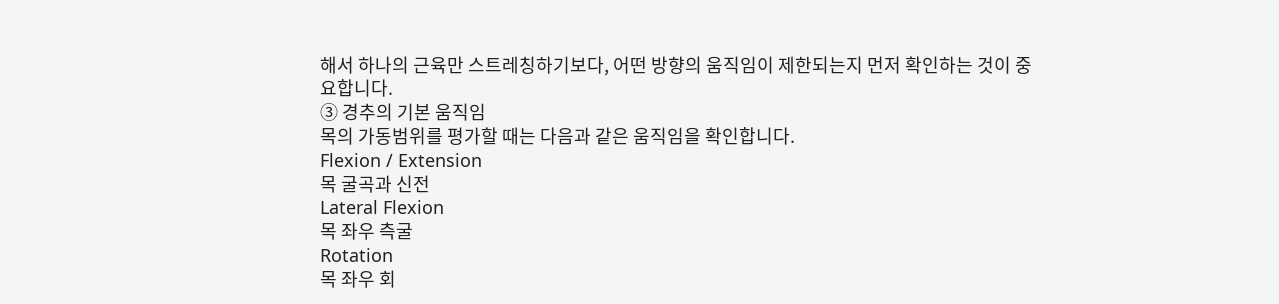해서 하나의 근육만 스트레칭하기보다, 어떤 방향의 움직임이 제한되는지 먼저 확인하는 것이 중요합니다.
③ 경추의 기본 움직임
목의 가동범위를 평가할 때는 다음과 같은 움직임을 확인합니다.
Flexion / Extension
목 굴곡과 신전
Lateral Flexion
목 좌우 측굴
Rotation
목 좌우 회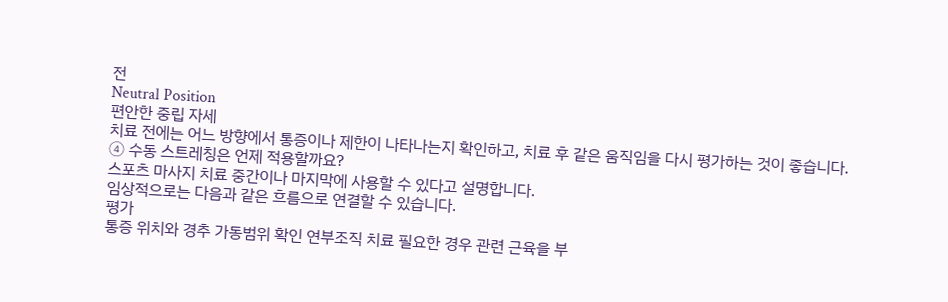전
Neutral Position
편안한 중립 자세
치료 전에는 어느 방향에서 통증이나 제한이 나타나는지 확인하고, 치료 후 같은 움직임을 다시 평가하는 것이 좋습니다.
④ 수동 스트레칭은 언제 적용할까요?
스포츠 마사지 치료 중간이나 마지막에 사용할 수 있다고 설명합니다.
임상적으로는 다음과 같은 흐름으로 연결할 수 있습니다.
평가
통증 위치와 경추 가동범위 확인 연부조직 치료 필요한 경우 관련 근육을 부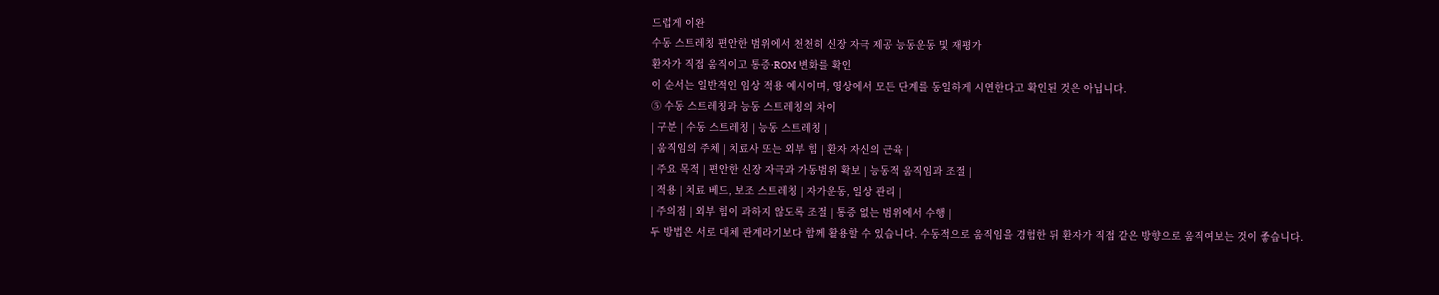드럽게 이완
수동 스트레칭 편안한 범위에서 천천히 신장 자극 제공 능동운동 및 재평가
환자가 직접 움직이고 통증·ROM 변화를 확인
이 순서는 일반적인 임상 적용 예시이며, 영상에서 모든 단계를 동일하게 시연한다고 확인된 것은 아닙니다.
⑤ 수동 스트레칭과 능동 스트레칭의 차이
| 구분 | 수동 스트레칭 | 능동 스트레칭 |
| 움직임의 주체 | 치료사 또는 외부 힘 | 환자 자신의 근육 |
| 주요 목적 | 편안한 신장 자극과 가동범위 확보 | 능동적 움직임과 조절 |
| 적용 | 치료 베드, 보조 스트레칭 | 자가운동, 일상 관리 |
| 주의점 | 외부 힘이 과하지 않도록 조절 | 통증 없는 범위에서 수행 |
두 방법은 서로 대체 관계라기보다 함께 활용할 수 있습니다. 수동적으로 움직임을 경험한 뒤 환자가 직접 같은 방향으로 움직여보는 것이 좋습니다.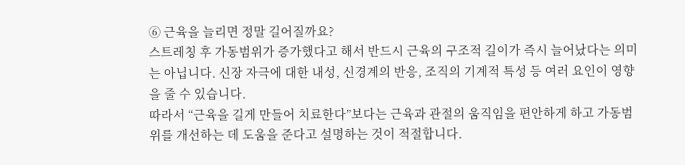⑥ 근육을 늘리면 정말 길어질까요?
스트레칭 후 가동범위가 증가했다고 해서 반드시 근육의 구조적 길이가 즉시 늘어났다는 의미는 아닙니다. 신장 자극에 대한 내성, 신경계의 반응, 조직의 기계적 특성 등 여러 요인이 영향을 줄 수 있습니다.
따라서 “근육을 길게 만들어 치료한다”보다는 근육과 관절의 움직임을 편안하게 하고 가동범위를 개선하는 데 도움을 준다고 설명하는 것이 적절합니다.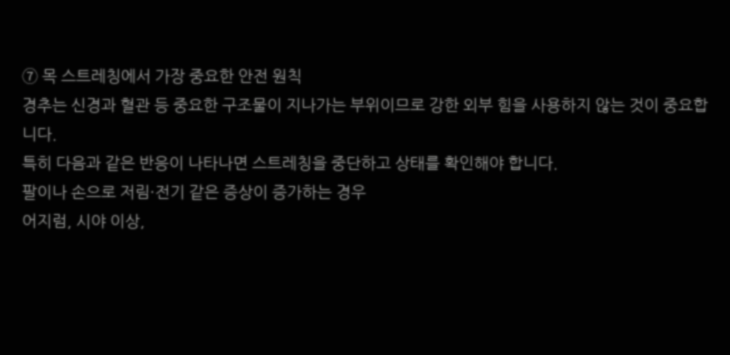⑦ 목 스트레칭에서 가장 중요한 안전 원칙
경추는 신경과 혈관 등 중요한 구조물이 지나가는 부위이므로 강한 외부 힘을 사용하지 않는 것이 중요합니다.
특히 다음과 같은 반응이 나타나면 스트레칭을 중단하고 상태를 확인해야 합니다.
팔이나 손으로 저림·전기 같은 증상이 증가하는 경우
어지럼, 시야 이상,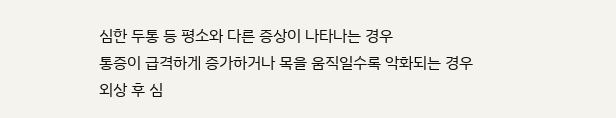심한 두통 등 평소와 다른 증상이 나타나는 경우
통증이 급격하게 증가하거나 목을 움직일수록 악화되는 경우
외상 후 심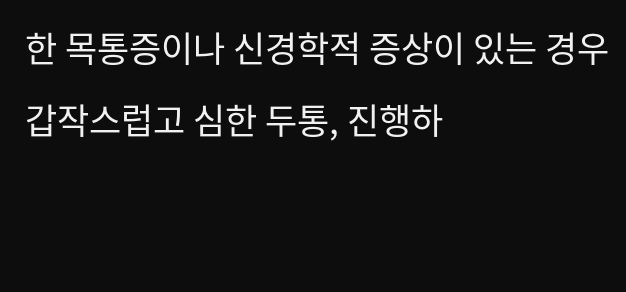한 목통증이나 신경학적 증상이 있는 경우
갑작스럽고 심한 두통, 진행하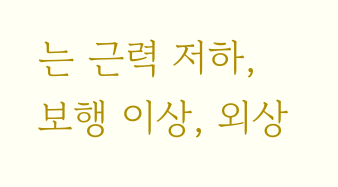는 근력 저하, 보행 이상, 외상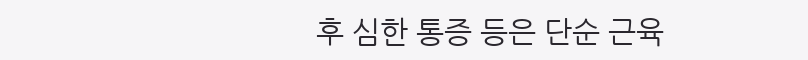후 심한 통증 등은 단순 근육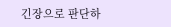긴장으로 판단하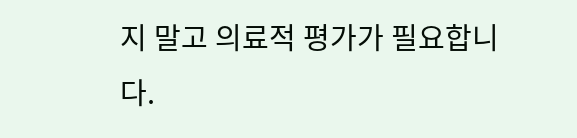지 말고 의료적 평가가 필요합니다.